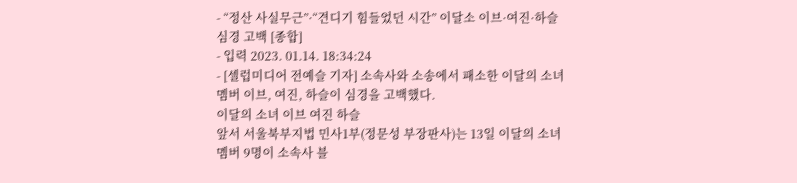- “정산 사실무근”·“견디기 힘들었던 시간” 이달소 이브·여진·하슬 심경 고백 [종합]
- 입력 2023. 01.14. 18:34:24
- [셀럽미디어 전예슬 기자] 소속사와 소송에서 패소한 이달의 소녀 멤버 이브, 여진, 하슬이 심경을 고백했다.
이달의 소녀 이브 여진 하슬
앞서 서울북부지법 민사1부(정문성 부장판사)는 13일 이달의 소녀 멤버 9명이 소속사 블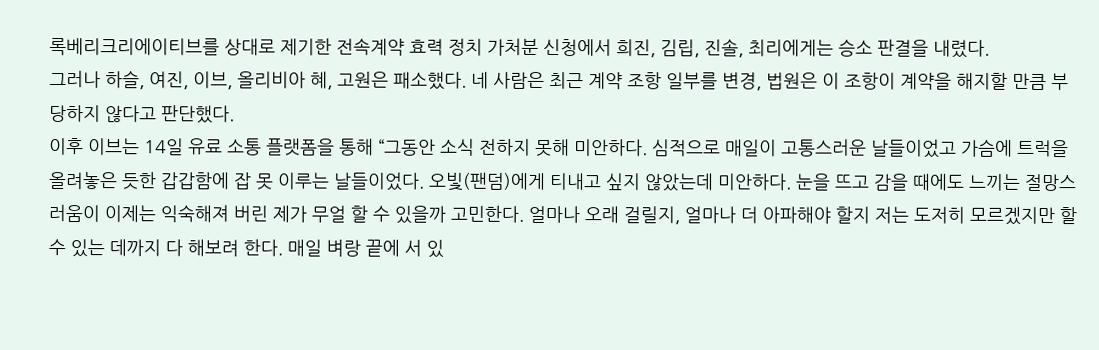록베리크리에이티브를 상대로 제기한 전속계약 효력 정치 가처분 신청에서 희진, 김립, 진솔, 최리에게는 승소 판결을 내렸다.
그러나 하슬, 여진, 이브, 올리비아 혜, 고원은 패소했다. 네 사람은 최근 계약 조항 일부를 변경, 법원은 이 조항이 계약을 해지할 만큼 부당하지 않다고 판단했다.
이후 이브는 14일 유료 소통 플랫폼을 통해 “그동안 소식 전하지 못해 미안하다. 심적으로 매일이 고통스러운 날들이었고 가슴에 트럭을 올려놓은 듯한 갑갑함에 잡 못 이루는 날들이었다. 오빛(팬덤)에게 티내고 싶지 않았는데 미안하다. 눈을 뜨고 감을 때에도 느끼는 절망스러움이 이제는 익숙해져 버린 제가 무얼 할 수 있을까 고민한다. 얼마나 오래 걸릴지, 얼마나 더 아파해야 할지 저는 도저히 모르겠지만 할 수 있는 데까지 다 해보려 한다. 매일 벼랑 끝에 서 있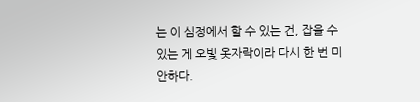는 이 심정에서 할 수 있는 건, 잡을 수 있는 게 오빛 옷자락이라 다시 한 번 미안하다.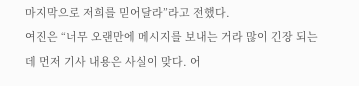마지막으로 저희를 믿어달라”라고 전했다.
여진은 “너무 오랜만에 메시지를 보내는 거라 많이 긴장 되는데 먼저 기사 내용은 사실이 맞다. 어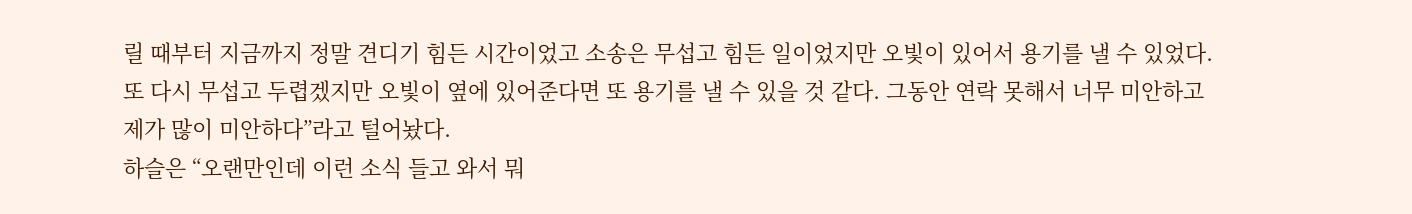릴 때부터 지금까지 정말 견디기 힘든 시간이었고 소송은 무섭고 힘든 일이었지만 오빛이 있어서 용기를 낼 수 있었다. 또 다시 무섭고 두렵겠지만 오빛이 옆에 있어준다면 또 용기를 낼 수 있을 것 같다. 그동안 연락 못해서 너무 미안하고 제가 많이 미안하다”라고 털어놨다.
하슬은 “오랜만인데 이런 소식 들고 와서 뭐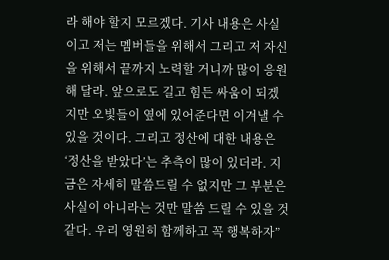라 해야 할지 모르겠다. 기사 내용은 사실이고 저는 멤버들을 위해서 그리고 저 자신을 위해서 끝까지 노력할 거니까 많이 응원해 달라. 앞으로도 길고 힘든 싸움이 되겠지만 오빛들이 옆에 있어준다면 이겨낼 수 있을 것이다. 그리고 정산에 대한 내용은 ‘정산을 받았다’는 추측이 많이 있더라. 지금은 자세히 말씀드릴 수 없지만 그 부분은 사실이 아니라는 것만 말씀 드릴 수 있을 것 같다. 우리 영원히 함께하고 꼭 행복하자”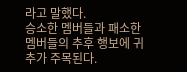라고 말했다.
승소한 멤버들과 패소한 멤버들의 추후 행보에 귀추가 주목된다.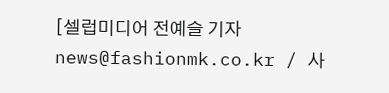[셀럽미디어 전예슬 기자 news@fashionmk.co.kr / 사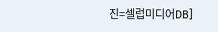진=셀럽미디어DB]